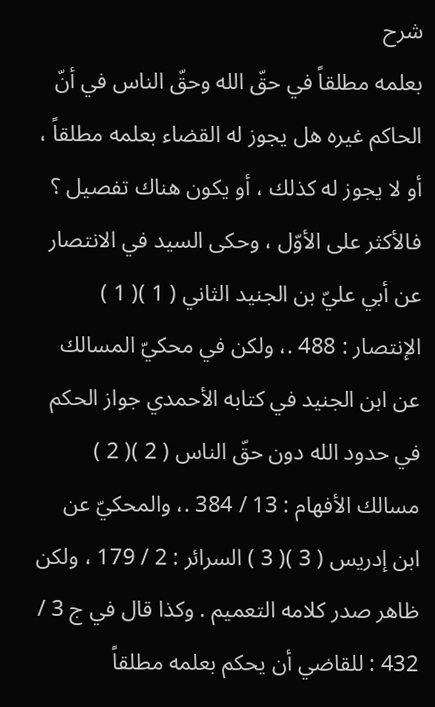شرح
بعلمه مطلقاً في حقّ الله وحقّ الناس في أنّ الحاكم غيره هل يجوز له القضاء بعلمه مطلقاً ، أو لا يجوز له كذلك ، أو يكون هناك تفصيل ؟ فالأكثر على الأوّل ، وحكى السيد في الانتصار عن أبي عليّ بن الجنيد الثاني ( 1 )( 1 ) الإنتصار : 488 .، ولكن في محكيّ المسالك عن ابن الجنيد في كتابه الأحمدي جواز الحكم في حدود الله دون حقّ الناس ( 2 )( 2 ) مسالك الأفهام : 13 / 384 .، والمحكيّ عن ابن إدريس ( 3 )( 3 ) السرائر : 2 / 179 ، ولكن ظاهر صدر كلامه التعميم . وكذا قال في ج 3 / 432 : للقاضي أن يحكم بعلمه مطلقاً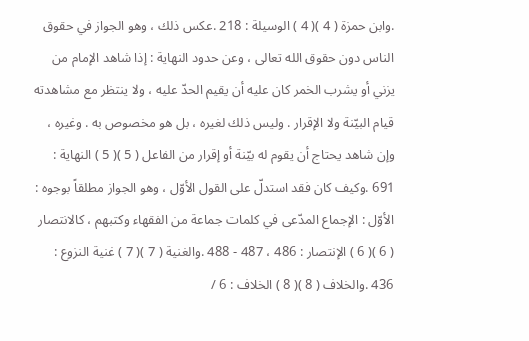.وابن حمزة ( 4 )( 4 ) الوسيلة : 218 .عكس ذلك ، وهو الجواز في حقوق الناس دون حقوق الله تعالى ، وعن حدود النهاية : إذا شاهد الإمام من يزني أو يشرب الخمر كان عليه أن يقيم الحدّ عليه ، ولا ينتظر مع مشاهدته قيام البيّنة ولا الإقرار . وليس ذلك لغيره ، بل هو مخصوص به . وغيره ، وإن شاهد يحتاج أن يقوم له بيّنة أو إقرار من الفاعل ( 5 )( 5 ) النهاية : 691 .وكيف كان فقد استدلّ على القول الأوّل ، وهو الجواز مطلقاً بوجوه :
الأوّل : الإجماع المدّعى في كلمات جماعة من الفقهاء وكتبهم ، كالانتصار ( 6 )( 6 ) الإنتصار : 486 ، 487 - 488 .والغنية ( 7 )( 7 ) غنية النزوع : 436 .والخلاف ( 8 )( 8 ) الخلاف : 6 /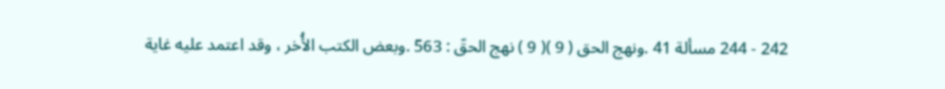242 - 244 مسألة 41 .ونهج الحق ( 9 )( 9 ) نهج الحقّ : 563 .وبعض الكتب الأُخر ، وقد اعتمد عليه غاية